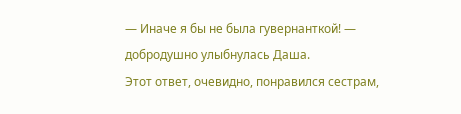— Иначе я бы не была гувернанткой! — добродушно улыбнулась Даша.
Этот ответ, очевидно, понравился сестрам,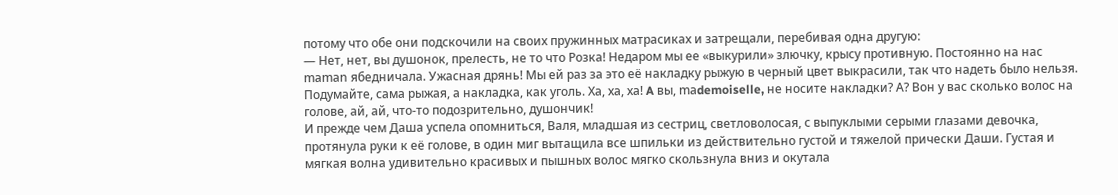потому что обе они подскочили на своих пружинных матрасиках и затрещали, перебивая одна другую:
— Нет, нет, вы душонок, прелесть, не то что Розка! Недаром мы ее «выкурили» злючку, крысу противную. Постоянно на нас mаmаn ябедничала. Ужасная дрянь! Мы ей раз за это её накладку рыжую в черный цвет выкрасили, так что надеть было нельзя. Подумайте, сама рыжая, а накладка, как уголь. Ха, ха, ха! A вы, mаdemoiselle, не носите накладки? А? Вон у вас сколько волос на голове, ай, ай, что-то подозрительно, душончик!
И прежде чем Даша успела опомниться, Валя, младшая из сестриц, светловолосая, с выпуклыми серыми глазами девочка, протянула руки к её голове, в один миг вытащила все шпильки из действительно густой и тяжелой прически Даши. Густая и мягкая волна удивительно красивых и пышных волос мягко скользнула вниз и окутала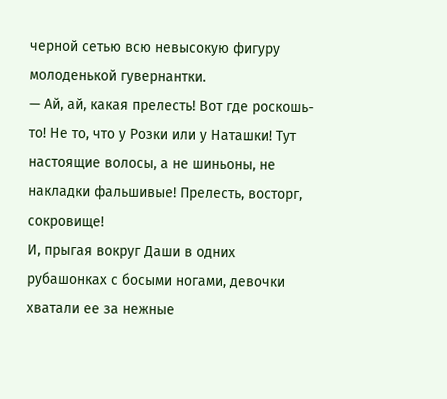черной сетью всю невысокую фигуру молоденькой гувернантки.
— Ай, ай, какая прелесть! Вот где роскошь-то! Не то, что у Розки или у Наташки! Тут настоящие волосы, а не шиньоны, не накладки фальшивые! Прелесть, восторг, сокровище!
И, прыгая вокруг Даши в одних рубашонках с босыми ногами, девочки хватали ее за нежные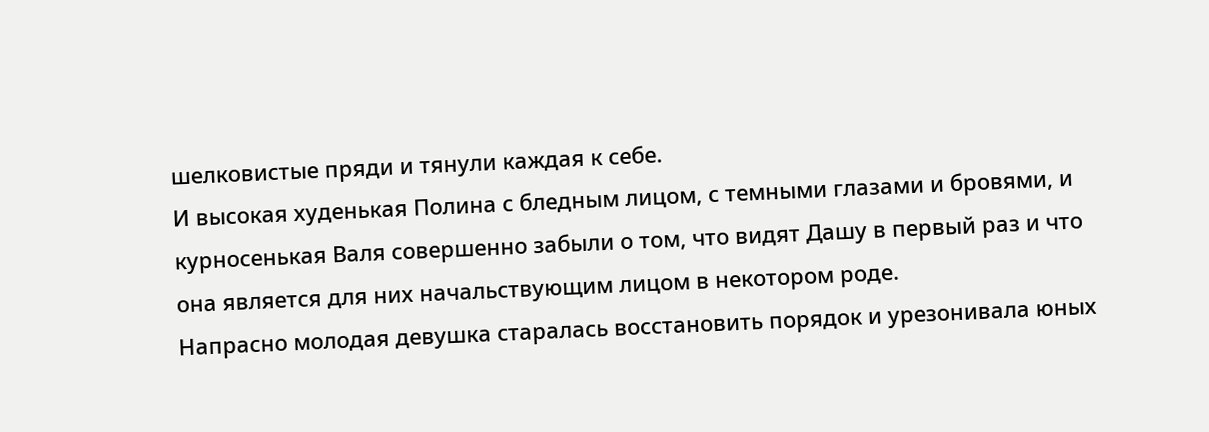шелковистые пряди и тянули каждая к себе.
И высокая худенькая Полина с бледным лицом, с темными глазами и бровями, и курносенькая Валя совершенно забыли о том, что видят Дашу в первый раз и что она является для них начальствующим лицом в некотором роде.
Напрасно молодая девушка старалась восстановить порядок и урезонивала юных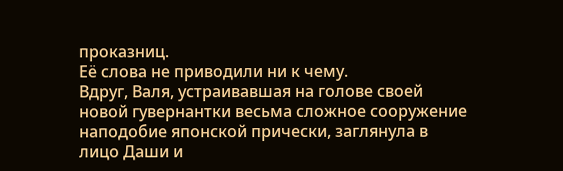проказниц.
Её слова не приводили ни к чему.
Вдруг, Валя, устраивавшая на голове своей новой гувернантки весьма сложное сооружение наподобие японской прически, заглянула в лицо Даши и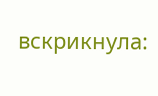вскрикнула: